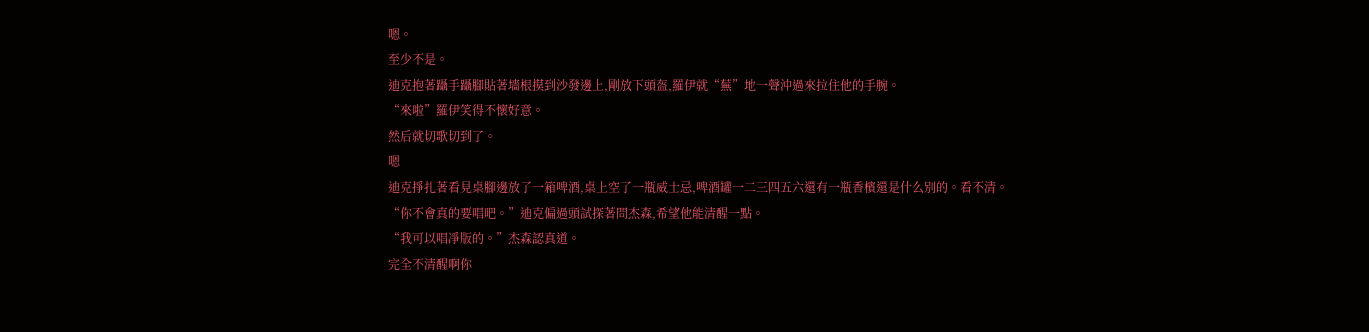嗯。
至少不是。
迪克抱著躡手躡腳貼著墻根摸到沙發邊上,剛放下頭盔,羅伊就“蕪”地一聲沖過來拉住他的手腕。
“來啦”羅伊笑得不懷好意。
然后就切歌切到了。
嗯
迪克掙扎著看見桌腳邊放了一箱啤酒,桌上空了一瓶威士忌,啤酒罐一二三四五六還有一瓶香檳還是什么別的。看不清。
“你不會真的要唱吧。”迪克偏過頭試探著問杰森,希望他能清醒一點。
“我可以唱凈版的。”杰森認真道。
完全不清醒啊你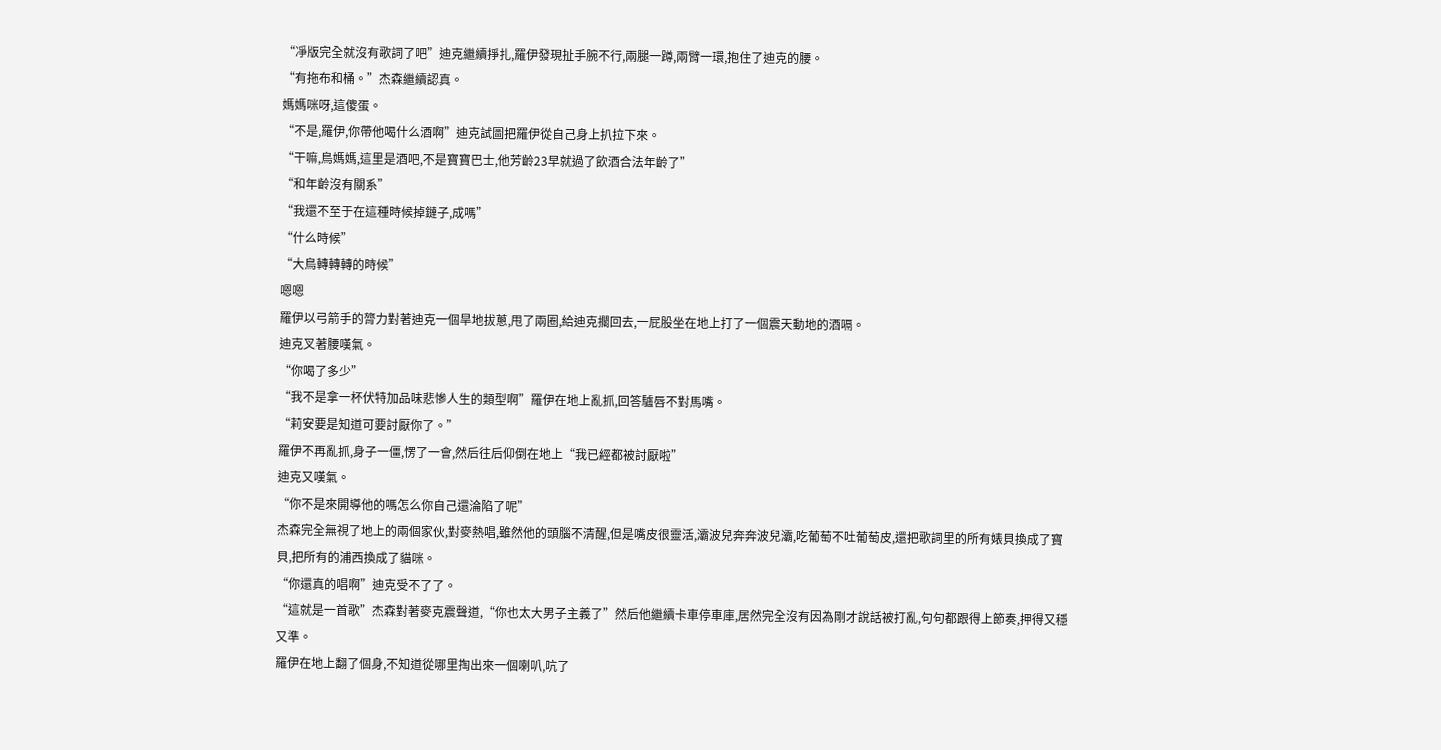“凈版完全就沒有歌詞了吧”迪克繼續掙扎,羅伊發現扯手腕不行,兩腿一蹲,兩臂一環,抱住了迪克的腰。
“有拖布和桶。”杰森繼續認真。
媽媽咪呀,這傻蛋。
“不是,羅伊,你帶他喝什么酒啊”迪克試圖把羅伊從自己身上扒拉下來。
“干嘛,鳥媽媽,這里是酒吧,不是寶寶巴士,他芳齡23早就過了飲酒合法年齡了”
“和年齡沒有關系”
“我還不至于在這種時候掉鏈子,成嗎”
“什么時候”
“大鳥轉轉轉的時候”
嗯嗯
羅伊以弓箭手的膂力對著迪克一個旱地拔蔥,甩了兩圈,給迪克擱回去,一屁股坐在地上打了一個震天動地的酒嗝。
迪克叉著腰嘆氣。
“你喝了多少”
“我不是拿一杯伏特加品味悲慘人生的類型啊”羅伊在地上亂抓,回答驢唇不對馬嘴。
“莉安要是知道可要討厭你了。”
羅伊不再亂抓,身子一僵,愣了一會,然后往后仰倒在地上“我已經都被討厭啦”
迪克又嘆氣。
“你不是來開導他的嗎怎么你自己還淪陷了呢”
杰森完全無視了地上的兩個家伙,對麥熱唱,雖然他的頭腦不清醒,但是嘴皮很靈活,灞波兒奔奔波兒灞,吃葡萄不吐葡萄皮,還把歌詞里的所有婊貝換成了寶貝,把所有的浦西換成了貓咪。
“你還真的唱啊”迪克受不了了。
“這就是一首歌”杰森對著麥克震聲道,“你也太大男子主義了”然后他繼續卡車停車庫,居然完全沒有因為剛才說話被打亂,句句都跟得上節奏,押得又穩又準。
羅伊在地上翻了個身,不知道從哪里掏出來一個喇叭,吭了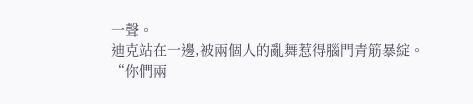一聲。
迪克站在一邊,被兩個人的亂舞惹得腦門青筋暴綻。
“你們兩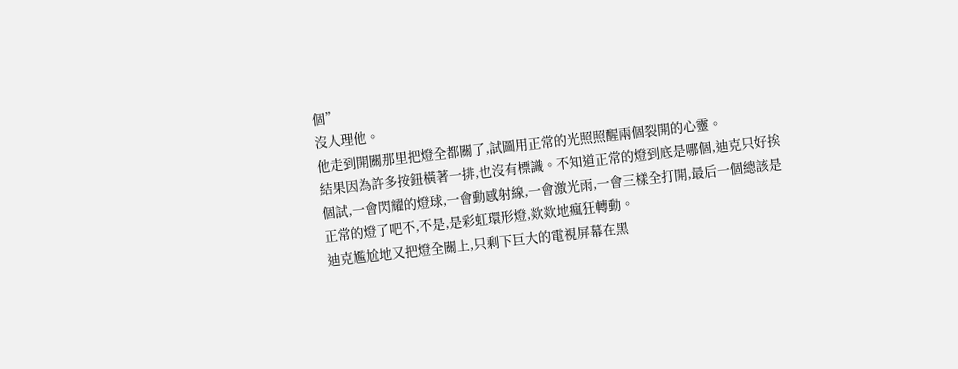個”
沒人理他。
他走到開關那里把燈全都關了,試圖用正常的光照照醒兩個裂開的心靈。
結果因為許多按鈕橫著一排,也沒有標識。不知道正常的燈到底是哪個,迪克只好挨個試,一會閃耀的燈球,一會動感射線,一會激光雨,一會三樣全打開,最后一個總該是正常的燈了吧不,不是,是彩虹環形燈,欻欻地瘋狂轉動。
迪克尷尬地又把燈全關上,只剩下巨大的電視屏幕在黑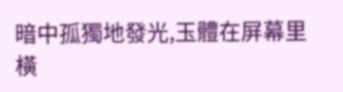暗中孤獨地發光,玉體在屏幕里橫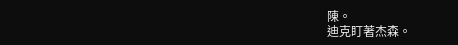陳。
迪克盯著杰森。